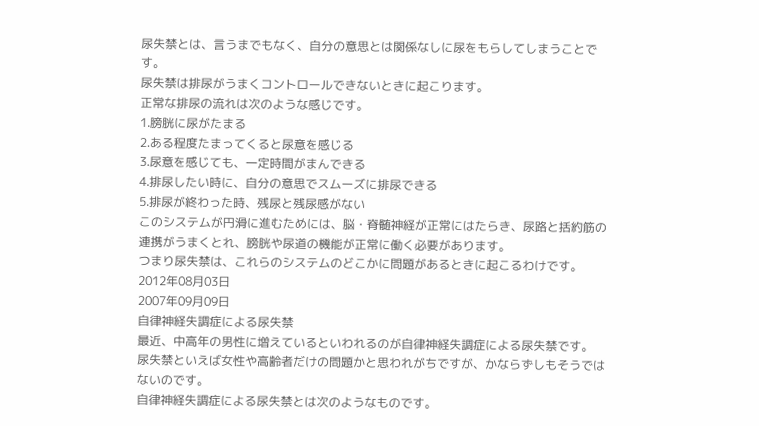尿失禁とは、言うまでもなく、自分の意思とは関係なしに尿をもらしてしまうことです。
尿失禁は排尿がうまくコントロールできないときに起こります。
正常な排尿の流れは次のような感じです。
1.膀胱に尿がたまる
2.ある程度たまってくると尿意を感じる
3.尿意を感じても、一定時間がまんできる
4.排尿したい時に、自分の意思でスムーズに排尿できる
5.排尿が終わった時、残尿と残尿感がない
このシステムが円滑に進むためには、脳・脊髄神経が正常にはたらき、尿路と括約筋の連携がうまくとれ、膀胱や尿道の機能が正常に働く必要があります。
つまり尿失禁は、これらのシステムのどこかに問題があるときに起こるわけです。
2012年08月03日
2007年09月09日
自律神経失調症による尿失禁
最近、中高年の男性に増えているといわれるのが自律神経失調症による尿失禁です。
尿失禁といえば女性や高齢者だけの問題かと思われがちですが、かならずしもそうではないのです。
自律神経失調症による尿失禁とは次のようなものです。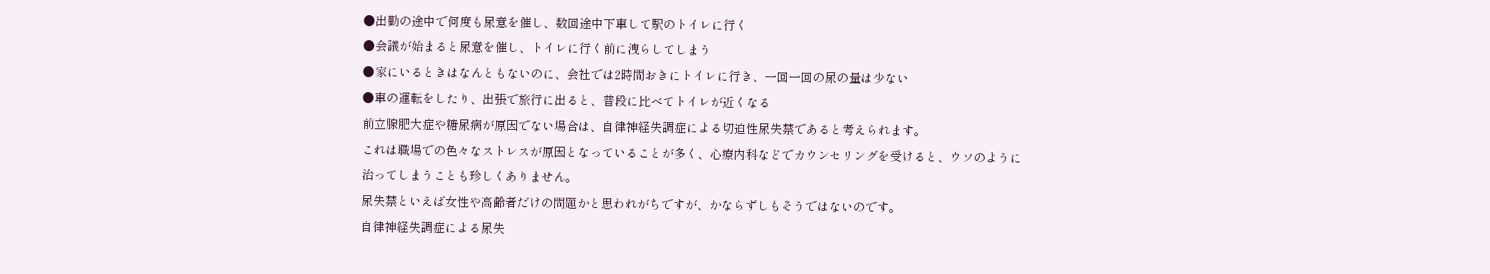●出勤の途中で何度も尿意を催し、数回途中下車して駅のトイレに行く
●会議が始まると尿意を催し、トイレに行く前に洩らしてしまう
●家にいるときはなんともないのに、会社では2時間おきにトイレに行き、一回一回の尿の量は少ない
●車の運転をしたり、出張で旅行に出ると、普段に比べてトイレが近くなる
前立腺肥大症や糖尿病が原因でない場合は、自律神経失調症による切迫性尿失禁であると考えられます。
これは職場での色々なストレスが原因となっていることが多く、心療内科などでカウンセリングを受けると、ウソのように治ってしまうことも珍しくありません。
尿失禁といえば女性や高齢者だけの問題かと思われがちですが、かならずしもそうではないのです。
自律神経失調症による尿失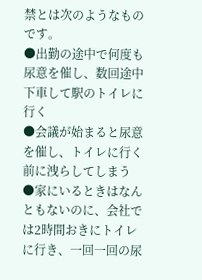禁とは次のようなものです。
●出勤の途中で何度も尿意を催し、数回途中下車して駅のトイレに行く
●会議が始まると尿意を催し、トイレに行く前に洩らしてしまう
●家にいるときはなんともないのに、会社では2時間おきにトイレに行き、一回一回の尿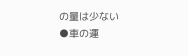の量は少ない
●車の運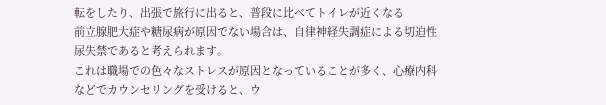転をしたり、出張で旅行に出ると、普段に比べてトイレが近くなる
前立腺肥大症や糖尿病が原因でない場合は、自律神経失調症による切迫性尿失禁であると考えられます。
これは職場での色々なストレスが原因となっていることが多く、心療内科などでカウンセリングを受けると、ウ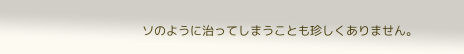ソのように治ってしまうことも珍しくありません。